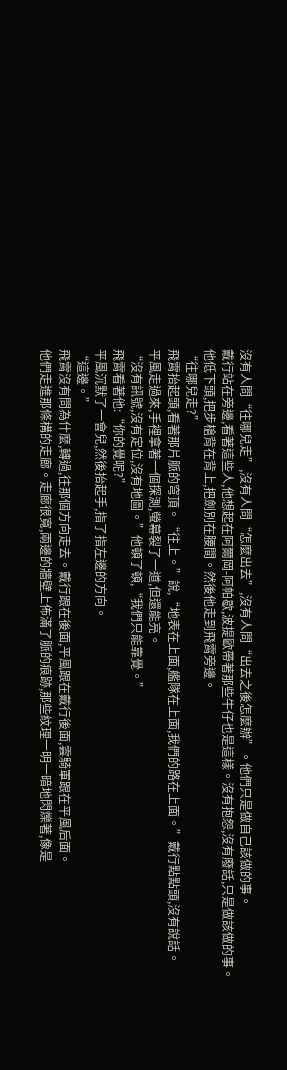沒有人問“往哪兒走”,沒有人問“怎麼出去”,沒有人問“出去之後怎麼辦”。他們只是做自己該做的事。
戴行站在旁邊,看著這些人,他想起在阿爾岡-阿帕歇,波提歐帶著那些牛仔也是這樣。沒有抱怨,沒有廢話,只是做該做的事。
他低下頭,把步槍背在背上,把劍別在腰間。然後他走到飛霄旁邊。
“往哪兒走?”
飛霄抬起頭,看著那片脈的穹頂。“往上。”說,“地表在上面,艦隊在上面,我們的路在上面。”戴行點點頭,沒有說話。
平風走過來,手裡拿著一個探測,螢幕裂了一道,但還能亮。
“沒有訊號,沒有定位,沒有地圖。”他頓了頓,“我們只能靠覺。”
飛霄看著他:“你的覺呢?”
平風沉默了一會兒,然後抬起手,指了指左邊的方向。
“這邊。”
飛霄沒有問為什麼,轉過,往那個方向走去。戴行跟在後面,平風跟在戴行後面,雲騎軍跟在平風后面。
他們走進那條構的走廊。走廊很寬,兩邊的牆壁上佈滿了脈的痕跡,那些紋理一明一暗地閃爍著,像是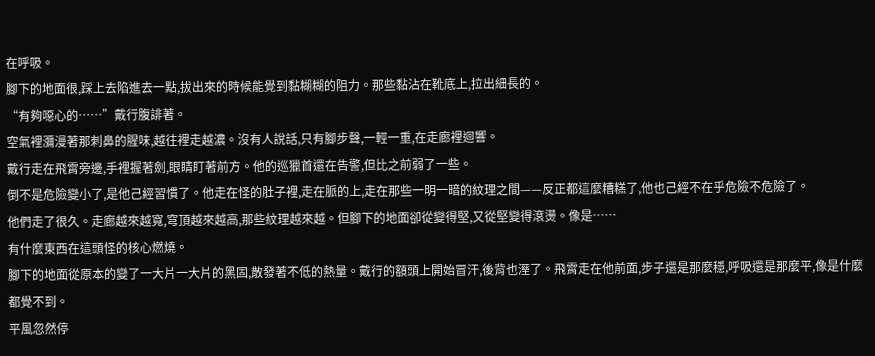在呼吸。
腳下的地面很,踩上去陷進去一點,拔出來的時候能覺到黏糊糊的阻力。那些黏沾在靴底上,拉出細長的。
“有夠噁心的……”戴行腹誹著。
空氣裡瀰漫著那刺鼻的腥味,越往裡走越濃。沒有人說話,只有腳步聲,一輕一重,在走廊裡迴響。
戴行走在飛霄旁邊,手裡握著劍,眼睛盯著前方。他的巡獵首還在告警,但比之前弱了一些。
倒不是危險變小了,是他己經習慣了。他走在怪的肚子裡,走在脈的上,走在那些一明一暗的紋理之間——反正都這麼糟糕了,他也己經不在乎危險不危險了。
他們走了很久。走廊越來越寬,穹頂越來越高,那些紋理越來越。但腳下的地面卻從變得堅,又從堅變得滾燙。像是……
有什麼東西在這頭怪的核心燃燒。
腳下的地面從原本的變了一大片一大片的黑固,散發著不低的熱量。戴行的額頭上開始冒汗,後背也溼了。飛霄走在他前面,步子還是那麼穩,呼吸還是那麼平,像是什麼都覺不到。
平風忽然停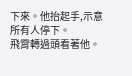下來。他抬起手,示意所有人停下。
飛霄轉過頭看著他。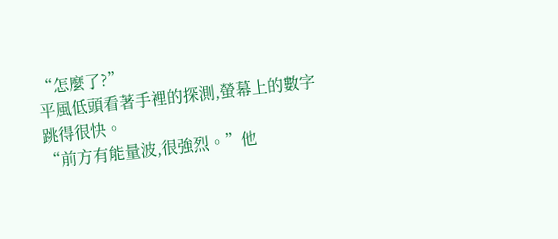“怎麼了?”
平風低頭看著手裡的探測,螢幕上的數字跳得很快。
“前方有能量波,很強烈。”他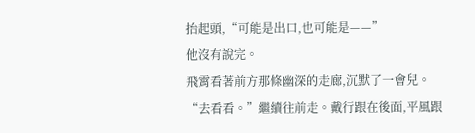抬起頭,“可能是出口,也可能是——”
他沒有說完。
飛霄看著前方那條幽深的走廊,沉默了一會兒。“去看看。”繼續往前走。戴行跟在後面,平風跟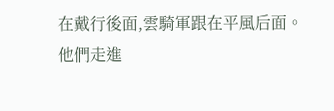在戴行後面,雲騎軍跟在平風后面。他們走進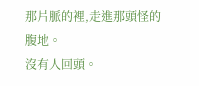那片脈的裡,走進那頭怪的腹地。
沒有人回頭。